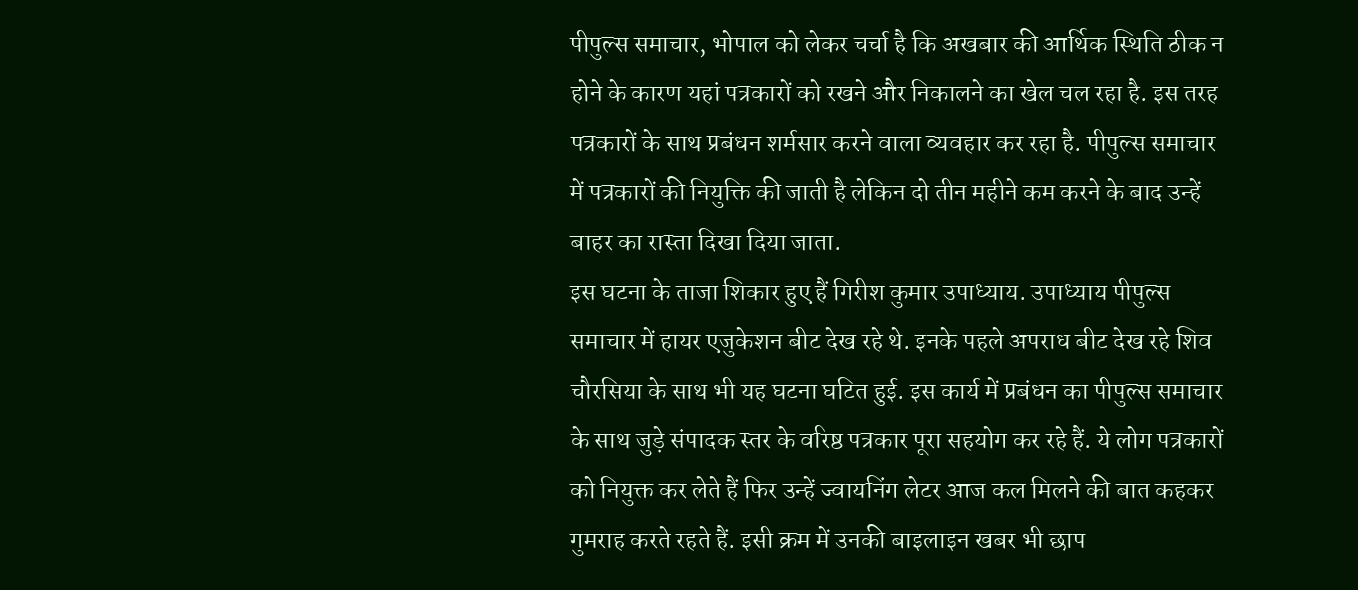पीपुल्स समाचार, भोपाल को लेकर चर्चा है कि अखबार की आर्थिक स्थिति ठीक न होने के कारण यहां पत्रकारों को रखने और निकालने का खेल चल रहा है. इस तरह पत्रकारों के साथ प्रबंधन शर्मसार करने वाला व्यवहार कर रहा है. पीपुल्स समाचार में पत्रकारों की नियुक्ति की जाती है लेकिन दो तीन महीने कम करने के बाद उन्हें बाहर का रास्ता दिखा दिया जाता.
इस घटना के ताजा शिकार हुए हैं गिरीश कुमार उपाध्याय. उपाध्याय पीपुल्स समाचार में हायर एजुकेशन बीट देख रहे थे. इनके पहले अपराध बीट देख रहे शिव चौरसिया के साथ भी यह घटना घटित हुई. इस कार्य में प्रबंधन का पीपुल्स समाचार के साथ जुड़े संपादक स्तर के वरिष्ठ पत्रकार पूरा सहयोग कर रहे हैं. ये लोग पत्रकारों को नियुक्त कर लेते हैं फिर उन्हें ज्वायनिंग लेटर आज कल मिलने की बात कहकर गुमराह करते रहते हैं. इसी क्रम में उनकी बाइलाइन खबर भी छाप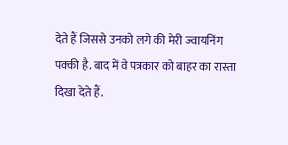देते हैं जिससे उनको लगे की मेरी ज्वायनिंग पक्की है. बाद में वे पत्रकार को बाहर का रास्ता दिखा देते हैं.